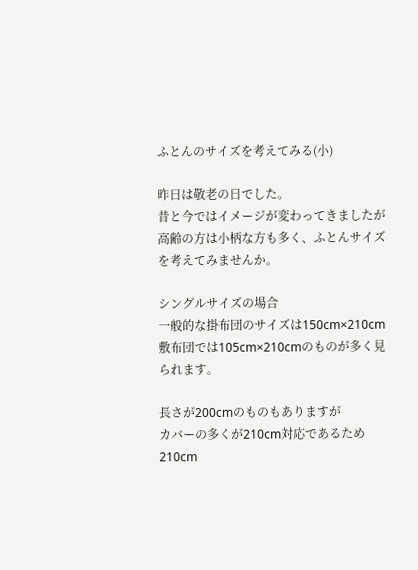ふとんのサイズを考えてみる(小)

昨日は敬老の日でした。
昔と今ではイメージが変わってきましたが
高齢の方は小柄な方も多く、ふとんサイズを考えてみませんか。

シングルサイズの場合
一般的な掛布団のサイズは150cm×210cm
敷布団では105cm×210cmのものが多く見られます。

長さが200cmのものもありますが
カバーの多くが210cm対応であるため210cm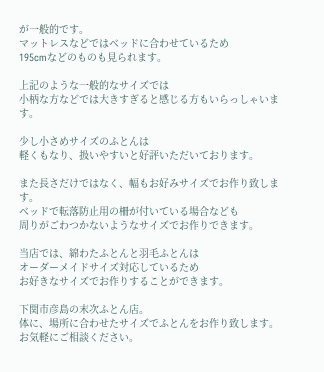が一般的です。
マットレスなどではベッドに合わせているため
195cmなどのものも見られます。

上記のような一般的なサイズでは
小柄な方などでは大きすぎると感じる方もいらっしゃいます。

少し小さめサイズのふとんは
軽くもなり、扱いやすいと好評いただいております。

また長さだけではなく、幅もお好みサイズでお作り致します。
ベッドで転落防止用の柵が付いている場合なども
周りがごわつかないようなサイズでお作りできます。

当店では、綿わたふとんと羽毛ふとんは
オーダーメイドサイズ対応しているため
お好きなサイズでお作りすることができます。

下関市彦島の末次ふとん店。
体に、場所に合わせたサイズでふとんをお作り致します。
お気軽にご相談ください。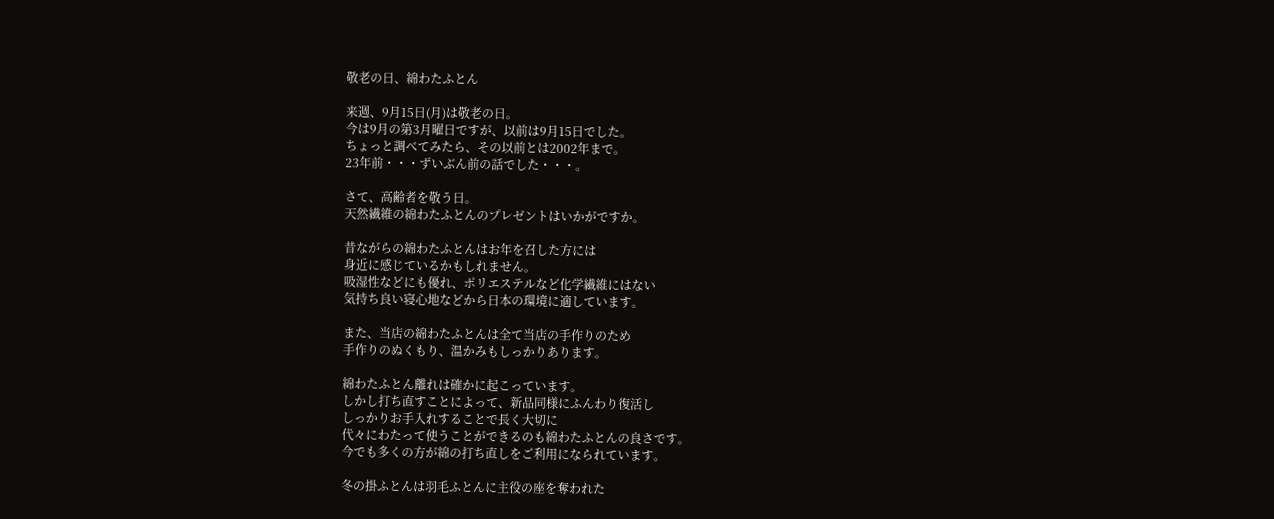敬老の日、綿わたふとん

来週、9月15日(月)は敬老の日。
今は9月の第3月曜日ですが、以前は9月15日でした。
ちょっと調べてみたら、その以前とは2002年まで。
23年前・・・ずいぶん前の話でした・・・。

さて、高齢者を敬う日。
天然繊維の綿わたふとんのプレゼントはいかがですか。

昔ながらの綿わたふとんはお年を召した方には
身近に感じているかもしれません。
吸湿性などにも優れ、ポリエステルなど化学繊維にはない
気持ち良い寝心地などから日本の環境に適しています。

また、当店の綿わたふとんは全て当店の手作りのため
手作りのぬくもり、温かみもしっかりあります。

綿わたふとん離れは確かに起こっています。
しかし打ち直すことによって、新品同様にふんわり復活し
しっかりお手入れすることで長く大切に
代々にわたって使うことができるのも綿わたふとんの良さです。
今でも多くの方が綿の打ち直しをご利用になられています。

冬の掛ふとんは羽毛ふとんに主役の座を奪われた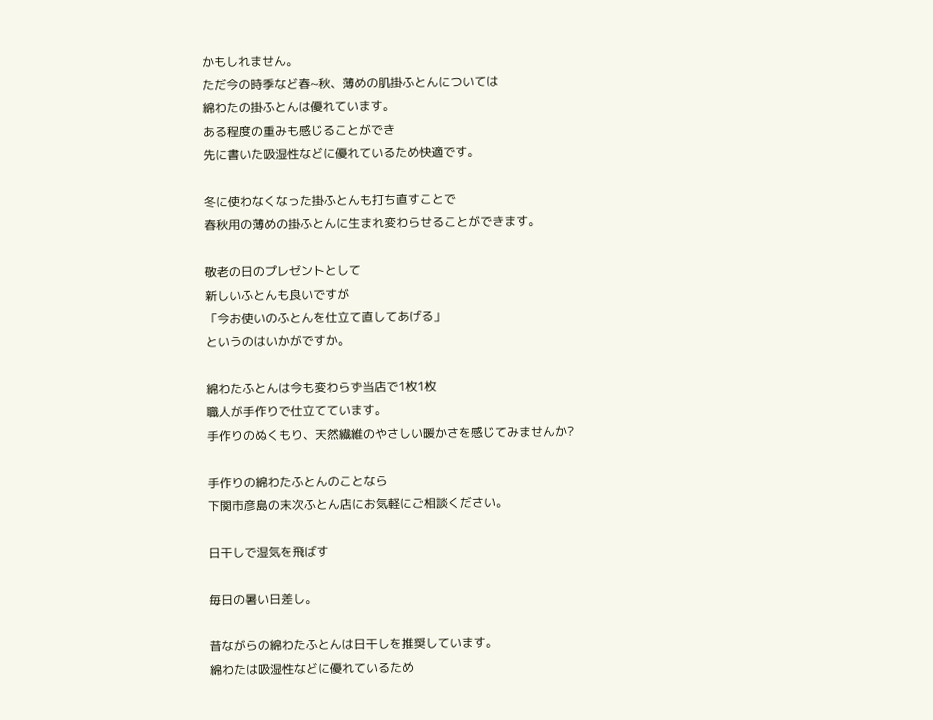かもしれません。
ただ今の時季など春~秋、薄めの肌掛ふとんについては
綿わたの掛ふとんは優れています。
ある程度の重みも感じることができ
先に書いた吸湿性などに優れているため快適です。

冬に使わなくなった掛ふとんも打ち直すことで
春秋用の薄めの掛ふとんに生まれ変わらせることができます。

敬老の日のプレゼントとして
新しいふとんも良いですが
「今お使いのふとんを仕立て直してあげる」
というのはいかがですか。

綿わたふとんは今も変わらず当店で1枚1枚
職人が手作りで仕立てています。
手作りのぬくもり、天然繊維のやさしい暖かさを感じてみませんか?

手作りの綿わたふとんのことなら
下関市彦島の末次ふとん店にお気軽にご相談ください。

日干しで湿気を飛ばす

毎日の暑い日差し。

昔ながらの綿わたふとんは日干しを推奨しています。
綿わたは吸湿性などに優れているため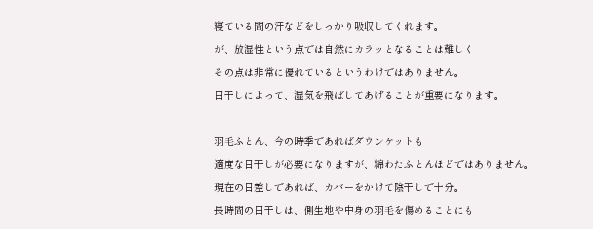寝ている間の汗などをしっかり吸収してくれます。
が、放湿性という点では自然にカラッとなることは難しく
その点は非常に優れているというわけではありません。
日干しによって、湿気を飛ばしてあげることが重要になります。

羽毛ふとん、今の時季であればダウンケットも
適度な日干しが必要になりますが、綿わたふとんほどではありません。
現在の日差しであれば、カバーをかけて陰干しで十分。
長時間の日干しは、側生地や中身の羽毛を傷めることにも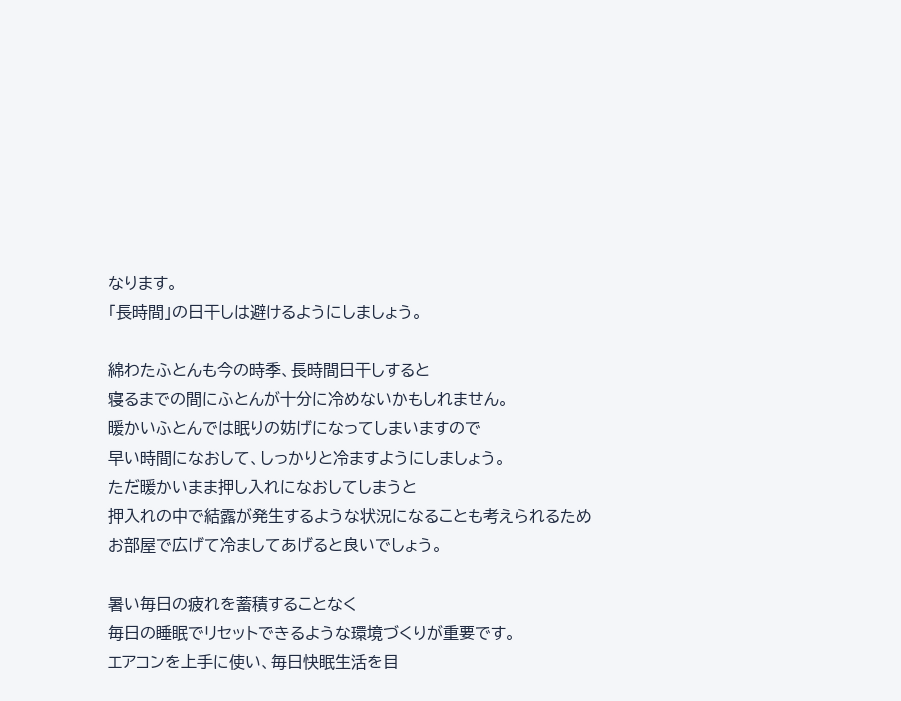なります。
「長時間」の日干しは避けるようにしましょう。

綿わたふとんも今の時季、長時間日干しすると
寝るまでの間にふとんが十分に冷めないかもしれません。
暖かいふとんでは眠りの妨げになってしまいますので
早い時間になおして、しっかりと冷ますようにしましょう。
ただ暖かいまま押し入れになおしてしまうと
押入れの中で結露が発生するような状況になることも考えられるため
お部屋で広げて冷ましてあげると良いでしょう。

暑い毎日の疲れを蓄積することなく
毎日の睡眠でリセットできるような環境づくりが重要です。
エアコンを上手に使い、毎日快眠生活を目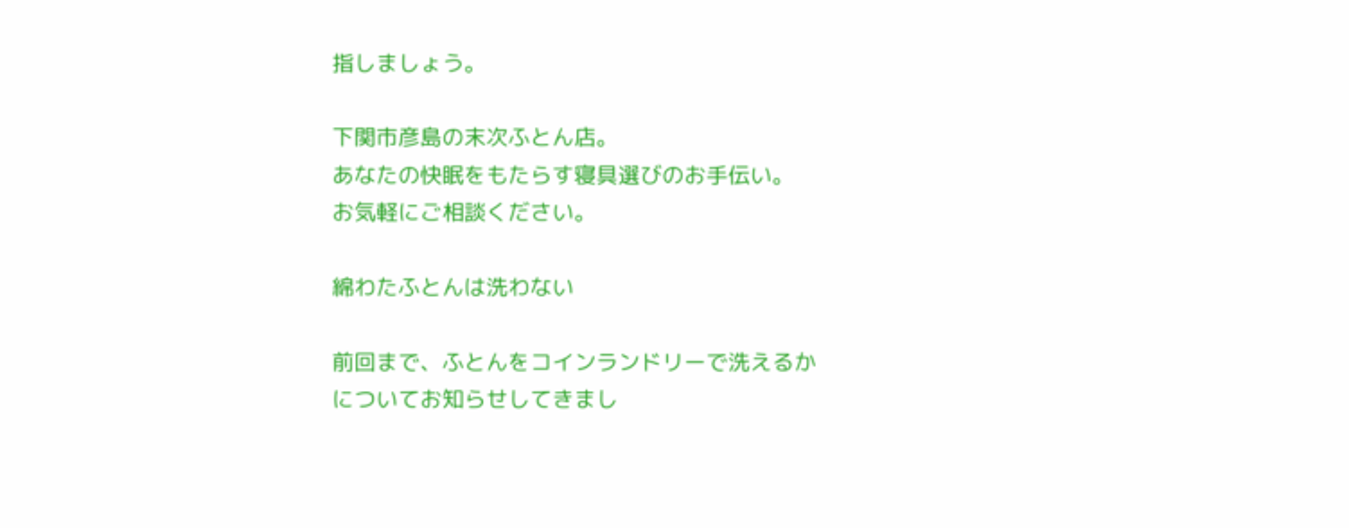指しましょう。

下関市彦島の末次ふとん店。
あなたの快眠をもたらす寝具選びのお手伝い。
お気軽にご相談ください。

綿わたふとんは洗わない

前回まで、ふとんをコインランドリーで洗えるか
についてお知らせしてきまし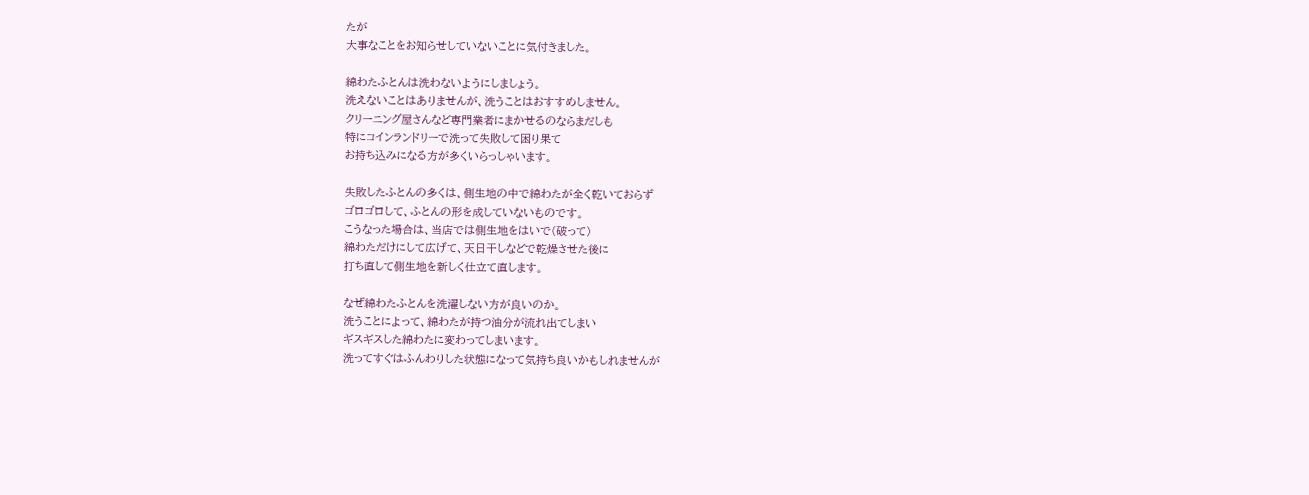たが
大事なことをお知らせしていないことに気付きました。

綿わたふとんは洗わないようにしましょう。
洗えないことはありませんが、洗うことはおすすめしません。
クリーニング屋さんなど専門業者にまかせるのならまだしも
特にコインランドリーで洗って失敗して困り果て
お持ち込みになる方が多くいらっしゃいます。

失敗したふとんの多くは、側生地の中で綿わたが全く乾いておらず
ゴロゴロして、ふとんの形を成していないものです。
こうなった場合は、当店では側生地をはいで(破って)
綿わただけにして広げて、天日干しなどで乾燥させた後に
打ち直して側生地を新しく仕立て直します。

なぜ綿わたふとんを洗濯しない方が良いのか。
洗うことによって、綿わたが持つ油分が流れ出てしまい
ギスギスした綿わたに変わってしまいます。
洗ってすぐはふんわりした状態になって気持ち良いかもしれませんが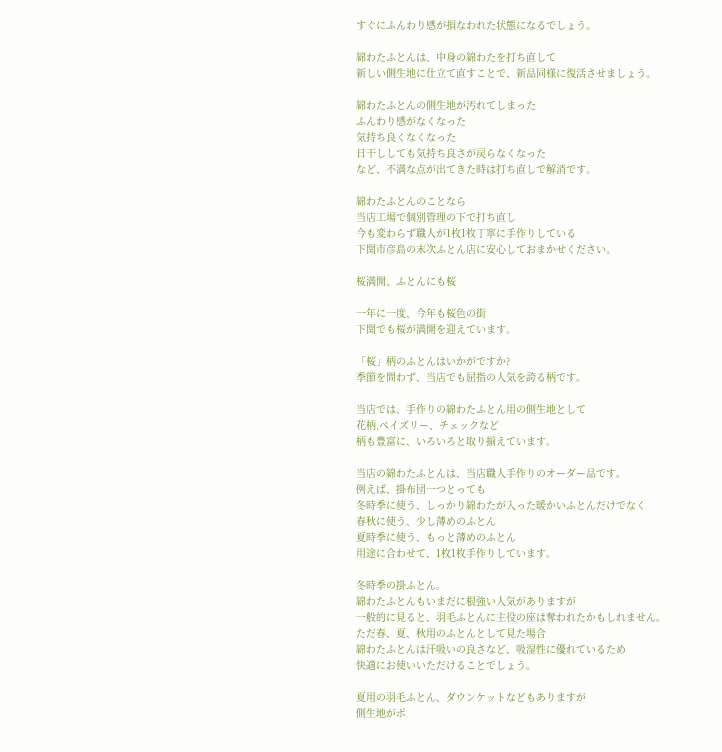すぐにふんわり感が損なわれた状態になるでしょう。

綿わたふとんは、中身の綿わたを打ち直して
新しい側生地に仕立て直すことで、新品同様に復活させましょう。

綿わたふとんの側生地が汚れてしまった
ふんわり感がなくなった
気持ち良くなくなった
日干ししても気持ち良さが戻らなくなった
など、不満な点が出てきた時は打ち直しで解消です。

綿わたふとんのことなら
当店工場で個別管理の下で打ち直し
今も変わらず職人が1枚1枚丁寧に手作りしている
下関市彦島の末次ふとん店に安心しておまかせください。

桜満開、ふとんにも桜

一年に一度、今年も桜色の街
下関でも桜が満開を迎えています。

「桜」柄のふとんはいかがですか?
季節を問わず、当店でも屈指の人気を誇る柄です。

当店では、手作りの綿わたふとん用の側生地として
花柄,ペイズリー、チェックなど
柄も豊富に、いろいろと取り揃えています。

当店の綿わたふとんは、当店職人手作りのオーダー品です。
例えば、掛布団一つとっても
冬時季に使う、しっかり綿わたが入った暖かいふとんだけでなく
春秋に使う、少し薄めのふとん
夏時季に使う、もっと薄めのふとん
用途に合わせて、1枚1枚手作りしています。

冬時季の掛ふとん。
綿わたふとんもいまだに根強い人気がありますが
一般的に見ると、羽毛ふとんに主役の座は奪われたかもしれません。
ただ春、夏、秋用のふとんとして見た場合
綿わたふとんは汗吸いの良さなど、吸湿性に優れているため
快適にお使いいただけることでしょう。

夏用の羽毛ふとん、ダウンケットなどもありますが
側生地がポ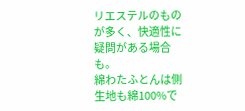リエステルのものが多く、快適性に疑問がある場合も。
綿わたふとんは側生地も綿100%で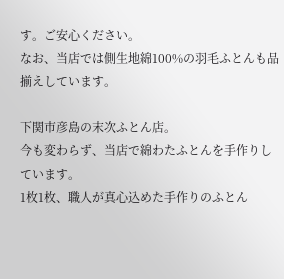す。ご安心ください。
なお、当店では側生地綿100%の羽毛ふとんも品揃えしています。

下関市彦島の末次ふとん店。
今も変わらず、当店で綿わたふとんを手作りしています。
1枚1枚、職人が真心込めた手作りのふとん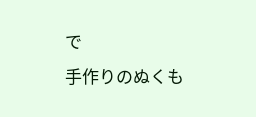で
手作りのぬくも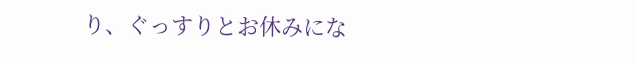り、ぐっすりとお休みにな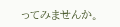ってみませんか。